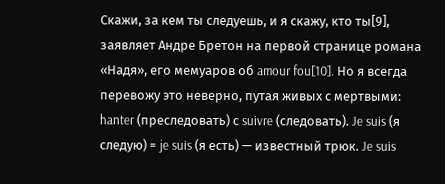Скажи, за кем ты следуешь, и я скажу, кто ты[9], заявляет Андре Бретон на первой странице романа «Надя», его мемуаров об amour fou[10]. Но я всегда перевожу это неверно, путая живых с мертвыми: hanter (преследовать) с suivre (следовать). Je suis (я следую) = je suis (я есть) — известный трюк. Je suis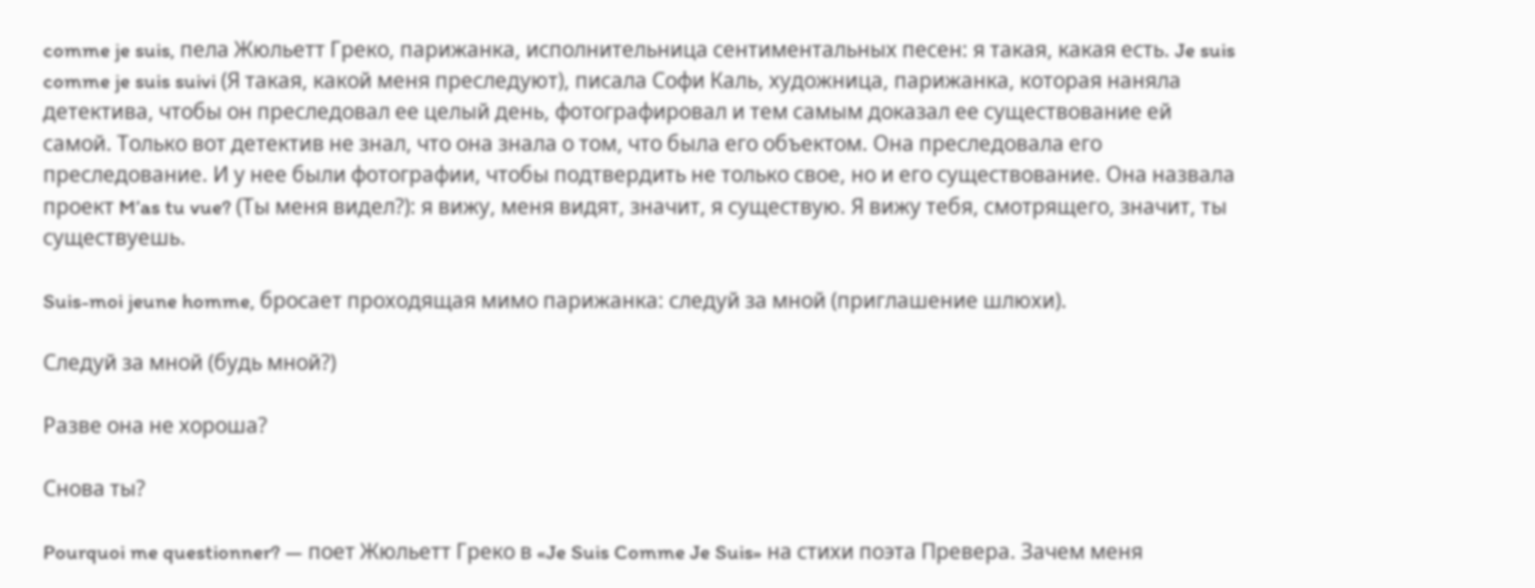comme je suis, пела Жюльетт Греко, парижанка, исполнительница сентиментальных песен: я такая, какая есть. Je suis comme je suis suivi (Я такая, какой меня преследуют), писала Софи Каль, художница, парижанка, которая наняла детектива, чтобы он преследовал ее целый день, фотографировал и тем самым доказал ее существование ей самой. Только вот детектив не знал, что она знала о том, что была его объектом. Она преследовала его преследование. И у нее были фотографии, чтобы подтвердить не только свое, но и его существование. Она назвала проект M’as tu vue? (Ты меня видел?): я вижу, меня видят, значит, я существую. Я вижу тебя, смотрящего, значит, ты существуешь.

Suis-moi jeune homme, бросает проходящая мимо парижанка: следуй за мной (приглашение шлюхи).

Следуй за мной (будь мной?)

Разве она не хороша?

Снова ты?

Pourquoi me questionner? — поет Жюльетт Греко в «Je Suis Comme Je Suis» на стихи поэта Превера. Зачем меня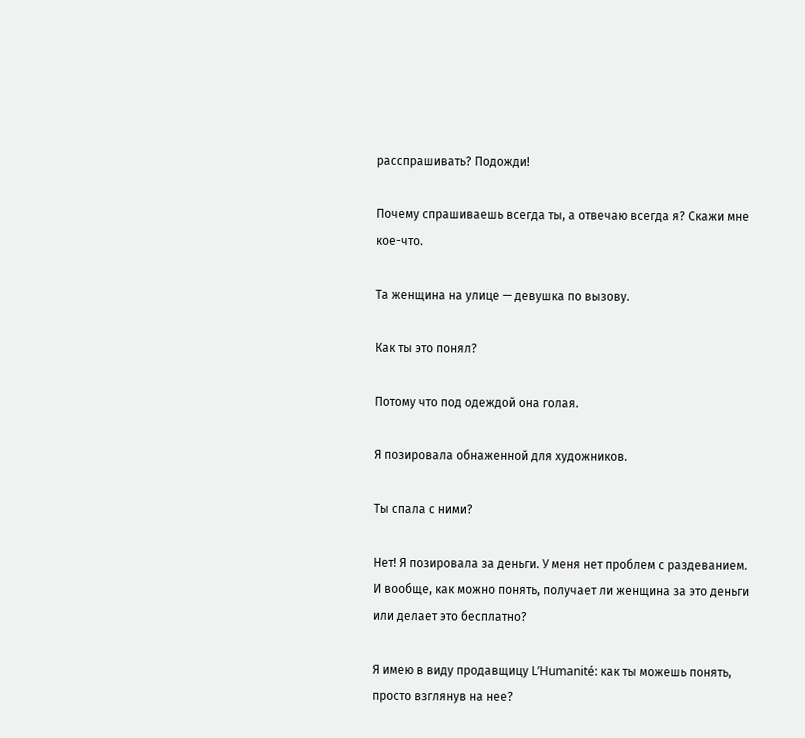расспрашивать? Подожди!

Почему спрашиваешь всегда ты, а отвечаю всегда я? Скажи мне кое-что.

Та женщина на улице — девушка по вызову.

Как ты это понял?

Потому что под одеждой она голая.

Я позировала обнаженной для художников.

Ты спала с ними?

Нет! Я позировала за деньги. У меня нет проблем с раздеванием. И вообще, как можно понять, получает ли женщина за это деньги или делает это бесплатно?

Я имею в виду продавщицу L’Humanité: как ты можешь понять, просто взглянув на нее?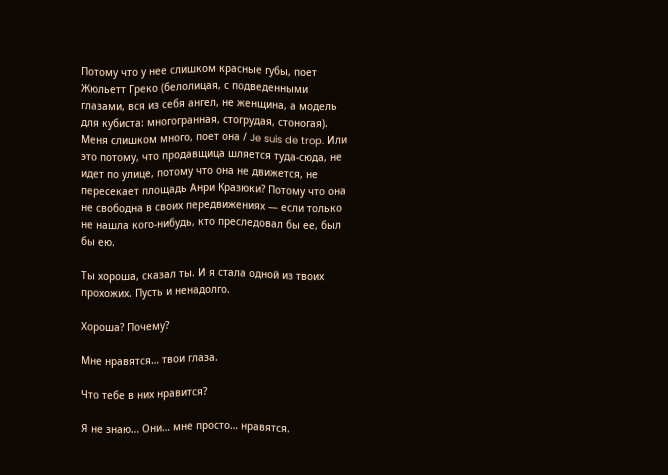Потому что у нее слишком красные губы, поет Жюльетт Греко (белолицая, с подведенными глазами, вся из себя ангел, не женщина, а модель для кубиста: многогранная, стогрудая, стоногая). Меня слишком много, поет она / Je suis de trop. Или это потому, что продавщица шляется туда-сюда, не идет по улице, потому что она не движется, не пересекает площадь Анри Кразюки? Потому что она не свободна в своих передвижениях — если только не нашла кого-нибудь, кто преследовал бы ее, был бы ею.

Ты хороша, сказал ты. И я стала одной из твоих прохожих. Пусть и ненадолго.

Хороша? Почему?

Мне нравятся… твои глаза.

Что тебе в них нравится?

Я не знаю… Они… мне просто… нравятся.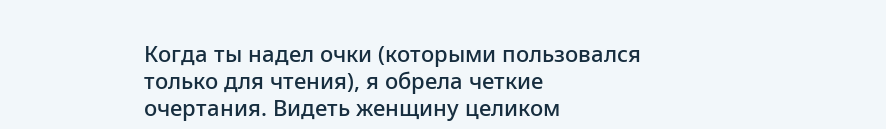Когда ты надел очки (которыми пользовался только для чтения), я обрела четкие очертания. Видеть женщину целиком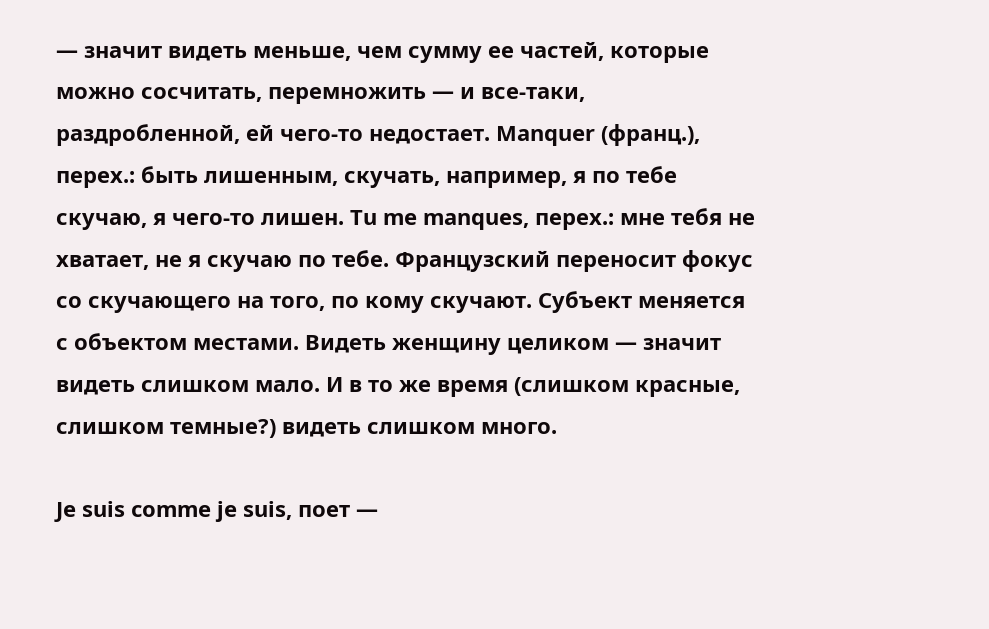— значит видеть меньше, чем сумму ее частей, которые можно сосчитать, перемножить — и все-таки, раздробленной, ей чего-то недостает. Manquer (франц.), перех.: быть лишенным, скучать, например, я по тебе скучаю, я чего-то лишен. Tu me manques, перех.: мне тебя не хватает, не я скучаю по тебе. Французский переносит фокус со скучающего на того, по кому скучают. Субъект меняется с объектом местами. Видеть женщину целиком — значит видеть слишком мало. И в то же время (слишком красные, слишком темные?) видеть слишком много.

Je suis comme je suis, поет —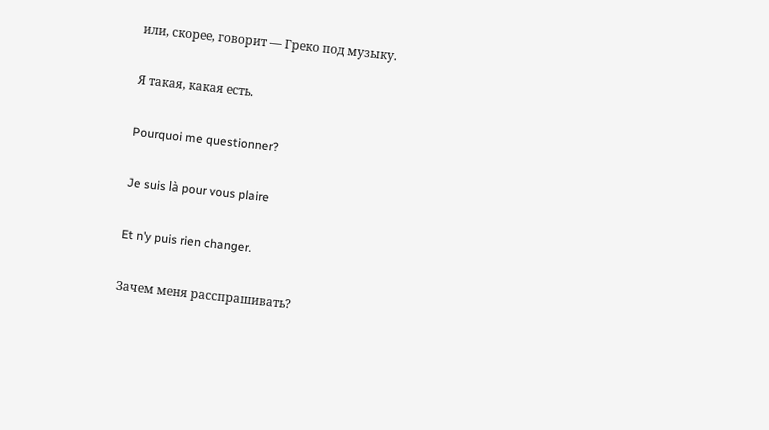или, скорее, говорит — Греко под музыку.

Я такая, какая есть.

Pourquoi me questionner?

Je suis là pour vous plaire

Et n’y puis rien changer.

Зачем меня расспрашивать?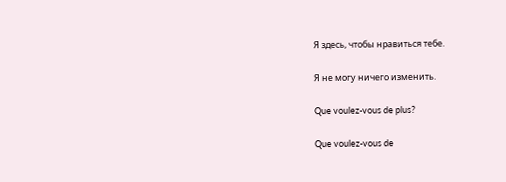Я здесь, чтобы нравиться тебе.

Я не могу ничего изменить.

Que voulez-vous de plus?

Que voulez-vous de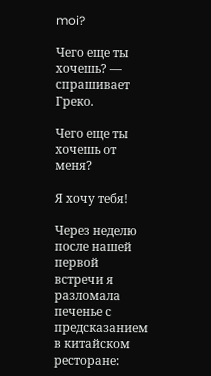moi?

Чего еще ты хочешь? — спрашивает Греко.

Чего еще ты хочешь от меня?

Я хочу тебя!

Через неделю после нашей первой встречи я разломала печенье с предсказанием в китайском ресторане: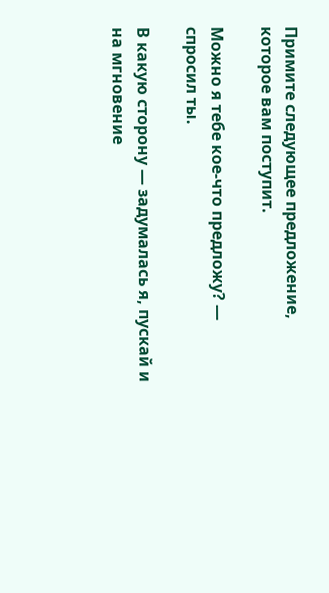Примите следующее предложение, которое вам поступит.

Можно я тебе кое-что предложу? — спросил ты.

В какую сторону — задумалась я, пускай и на мгновение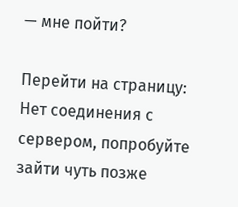— мне пойти?

Перейти на страницу:
Нет соединения с сервером, попробуйте зайти чуть позже